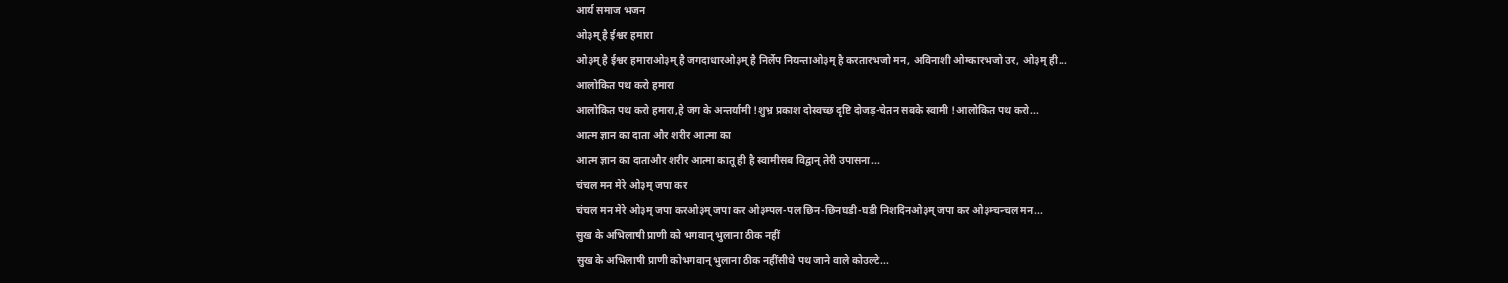आर्य समाज भजन
ओ३म् है ईश्वर हमारा
ओ३म् है ईश्वर हमाराओ३म् है जगदाधारओ३म् है निर्लेप नियन्ताओ३म् है करतारभजो मन, अविनाशी ओम्कारभजो उर, ओ३म् ही...
आलोकित पथ करो हमारा
आलोकित पथ करो हमारा,हे जग के अन्तर्यामी !शुभ्र प्रकाश दोस्वच्छ दृष्टि दोजड़-चेतन सबके स्वामी !आलोकित पथ करो...
आत्म ज्ञान का दाता और शरीर आत्मा का
आत्म ज्ञान का दाताऔर शरीर आत्मा कातू ही है स्वामीसब विद्वान् तेरी उपासना...
चंचल मन मेरे ओ३म् जपा कर
चंचल मन मेरे ओ३म् जपा करओ३म् जपा कर ओ३म्पल-पल छिन-छिनघडी-घडी निशदिनओ३म् जपा कर ओ३म्चन्चल मन...
सुख के अभिलाषी प्राणी को भगवान् भुलाना ठीक नहीं
सुख के अभिलाषी प्राणी कोभगवान् भुलाना ठीक नहींसीधे पथ जाने वाले कोउल्टे...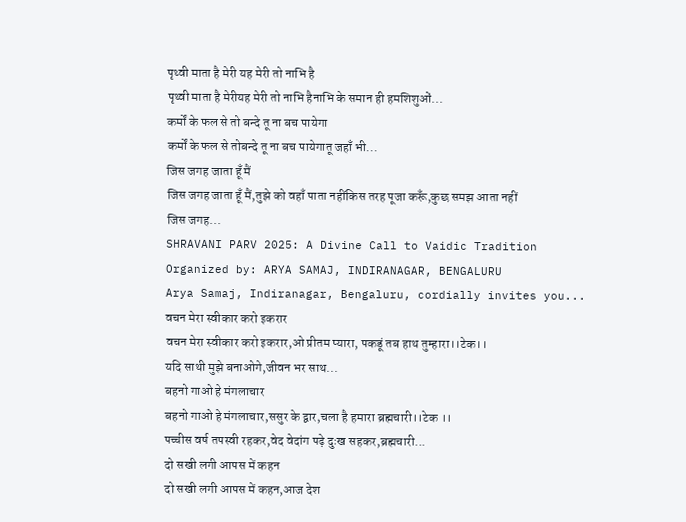पृथ्वी माता है मेरी यह मेरी तो नाभि है
पृथ्वी माता है मेरीयह मेरी तो नाभि हैनाभि के समान ही हमशिशुओं...
कर्मों के फल से तो बन्दे तू ना बच पायेगा
कर्मों के फल से तोबन्दे तू ना बच पायेगातू जहाँ भी...
जिस जगह जाता हूँ मैं
जिस जगह जाता हूँ मैं,तुझे को वहाँ पाता नहींकिस तरह पूजा करूँ,कुछ समझ आता नहीं
जिस जगह...
SHRAVANI PARV 2025: A Divine Call to Vaidic Tradition
Organized by: ARYA SAMAJ, INDIRANAGAR, BENGALURU
Arya Samaj, Indiranagar, Bengaluru, cordially invites you...
वचन मेरा स्वीकार करो इकरार
वचन मेरा स्वीकार करो इकरार,ओ प्रीतम प्यारा, पकडूं तब हाथ तुम्हारा।।टेक।।
यदि साथी मुझे बनाओगे,जीवन भर साथ...
बहनो गाओ हे मंगलाचार
बहनो गाओ हे मंगलाचार,ससुर के द्वार,चला है हमारा ब्रह्मचारी।।टेक ।।
पच्चीस वर्ष तपस्वी रहकर,वेद वेदांग पढ़े दुःख सहकर,ब्रह्मचारी...
दो सखी लगी आपस में कहन
दो सखी लगी आपस में कहन,आज देश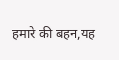हमारे की बहन,यह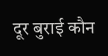दूर बुराई कौन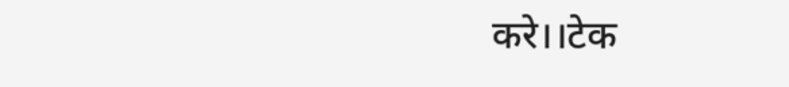करे।।टेक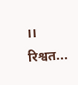।।
रिश्वत...